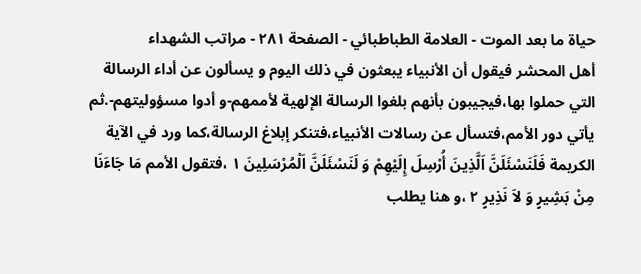حياة ما بعد الموت - العلامة الطباطبائي - الصفحة ٢٨١ - مراتب الشهداء
أهل المحشر فيقول أن الأنبياء يبعثون في ذلك اليوم و يسألون عن أداء الرسالة التي حملوا بها،فيجيبون بأنهم بلغوا الرسالة الإلهية لأممهم-و أدوا مسؤوليتهم-.ثم يأتي دور الأمم،فتسأل عن رسالات الأنبياء،فتنكر إبلاغ الرسالة،كما ورد في الآية الكريمة فَلَنَسْئَلَنَّ اَلَّذِينَ أُرْسِلَ إِلَيْهِمْ وَ لَنَسْئَلَنَّ اَلْمُرْسَلِينَ ١ ،فتقول الأمم مَا جَاءَنَا مِنْ بَشِيرٍ وَ لاَ نَذِيرٍ ٢ ،و هنا يطلب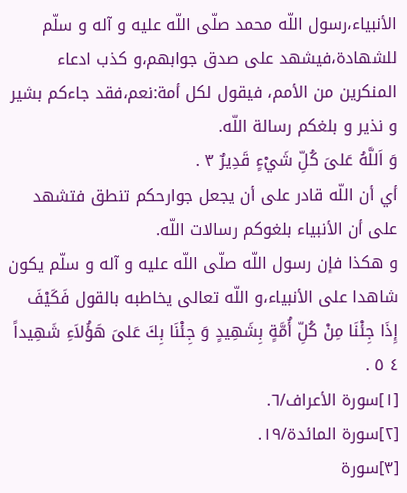الأنبياء،رسول اللّه محمد صلّى اللّه عليه و آله و سلّم للشهادة،فيشهد على صدق جوابهم،و كذب ادعاء المنكرين من الأمم، فيقول لكل أمة:نعم،فقد جاءكم بشير و نذير و بلغكم رسالة اللّه.
وَ اَللَّهُ عَلىَ كُلِّ شَيْءٍ قَدِيرٌ ٣ .
أي أن اللّه قادر على أن يجعل جوارحكم تنطق فتشهد على أن الأنبياء بلغوكم رسالات اللّه.
و هكذا فإن رسول اللّه صلّى اللّه عليه و آله و سلّم يكون شاهدا على الأنبياء،و اللّه تعالى يخاطبه بالقول فَكَيْفَ إِذَا جِئْنَا مِنْ كُلِّ أُمَّةٍ بِشَهِيدٍ وَ جِئْنَا بِكَ عَلىَ هَؤُلاَءِ شَهِيداً ٤ ٥ .
[١]سورة الأعراف/٦.
[٢]سورة المائدة/١٩.
[٣]سورة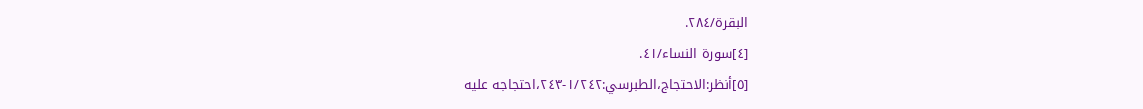البقرة/٢٨٤.
[٤]سورة النساء/٤١.
[٥]أنظر:الاحتجاج،الطبرسي:١/٢٤٢-٢٤٣،احتجاجه عليه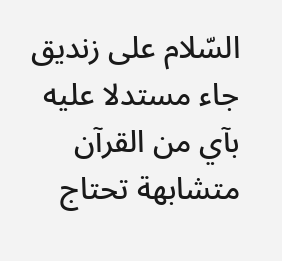السّلام على زنديق جاء مستدلا عليه بآي من القرآن متشابهة تحتاج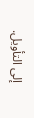إلى التأويل.